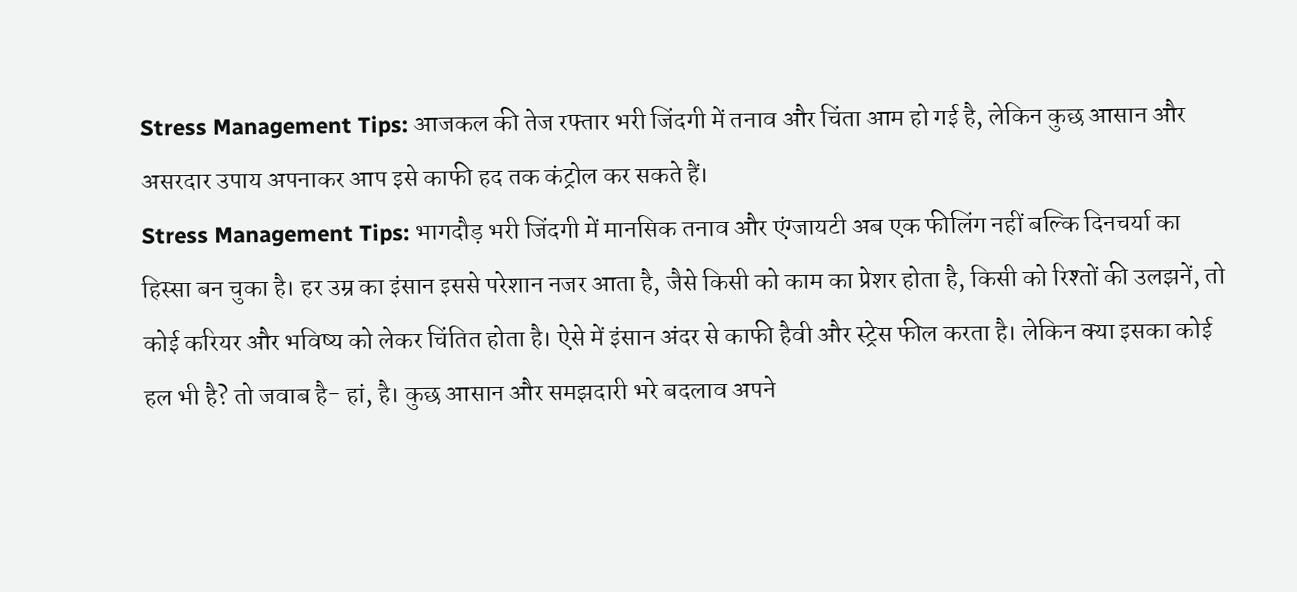Stress Management Tips: आजकल की तेज रफ्तार भरी जिंदगी में तनाव और चिंता आम हो गई है, लेकिन कुछ आसान और असरदार उपाय अपनाकर आप इसे काफी हद तक कंट्रोल कर सकते हैं।
Stress Management Tips: भागदौड़ भरी जिंदगी में मानसिक तनाव और एंग्जायटी अब एक फीलिंग नहीं बल्कि दिनचर्या का हिस्सा बन चुका है। हर उम्र का इंसान इससे परेशान नजर आता है, जैसे किसी को काम का प्रेशर होता है, किसी को रिश्तों की उलझनें, तो कोई करियर और भविष्य को लेकर चिंतित होता है। ऐसे में इंसान अंदर से काफी हैवी और स्ट्रेस फील करता है। लेकिन क्या इसका कोई हल भी है? तो जवाब है- हां, है। कुछ आसान और समझदारी भरे बदलाव अपने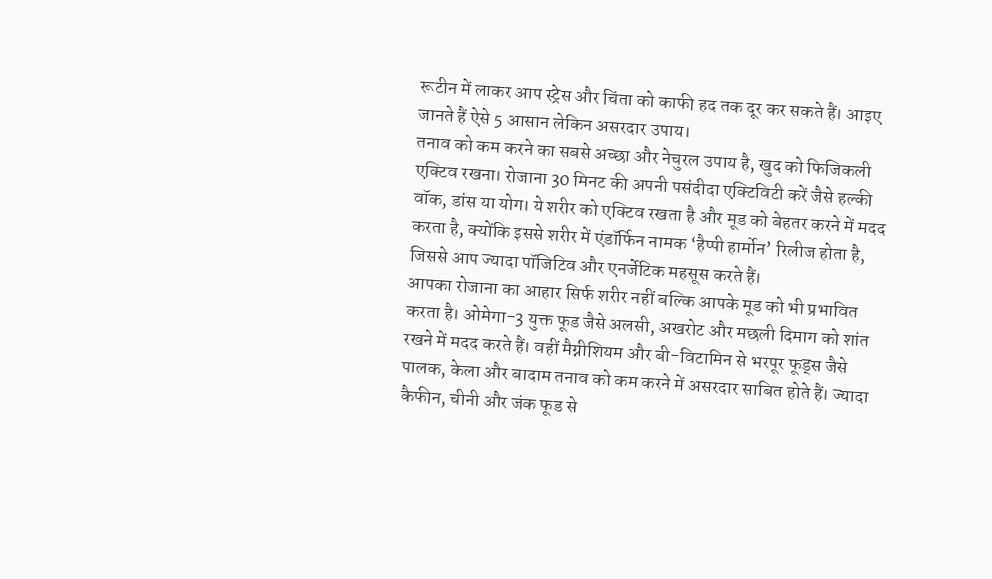रूटीन में लाकर आप स्ट्रेस और चिंता को काफी हद तक दूर कर सकते हैं। आइए जानते हैं ऐसे 5 आसान लेकिन असरदार उपाय।
तनाव को कम करने का सबसे अच्छा और नेचुरल उपाय है, खुद को फिजिकली एक्टिव रखना। रोजाना 30 मिनट की अपनी पसंदीदा एक्टिविटी करें जैसे हल्की वॉक, डांस या योग। ये शरीर को एक्टिव रखता है और मूड को बेहतर करने में मदद करता है, क्योंकि इससे शरीर में एंडॉर्फिन नामक ‘हैप्पी हार्मोन’ रिलीज होता है, जिससे आप ज्यादा पॉजिटिव और एनर्जेटिक महसूस करते हैं।
आपका रोजाना का आहार सिर्फ शरीर नहीं बल्कि आपके मूड को भी प्रभावित करता है। ओमेगा-3 युक्त फूड जैसे अलसी, अखरोट और मछली दिमाग को शांत रखने में मदद करते हैं। वहीं मैग्नीशियम और बी-विटामिन से भरपूर फूड्स जैसे पालक, केला और बादाम तनाव को कम करने में असरदार साबित होते हैं। ज्यादा कैफीन, चीनी और जंक फूड से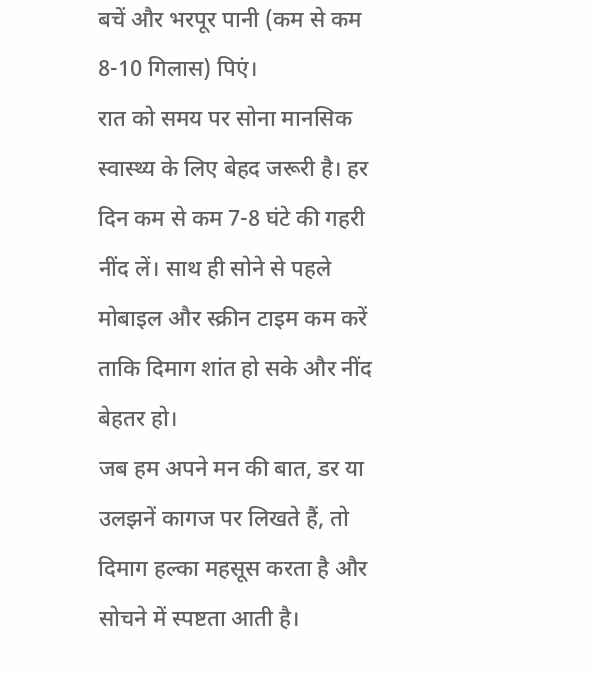बचें और भरपूर पानी (कम से कम 8-10 गिलास) पिएं।
रात को समय पर सोना मानसिक स्वास्थ्य के लिए बेहद जरूरी है। हर दिन कम से कम 7-8 घंटे की गहरी नींद लें। साथ ही सोने से पहले मोबाइल और स्क्रीन टाइम कम करें ताकि दिमाग शांत हो सके और नींद बेहतर हो।
जब हम अपने मन की बात, डर या उलझनें कागज पर लिखते हैं, तो दिमाग हल्का महसूस करता है और सोचने में स्पष्टता आती है।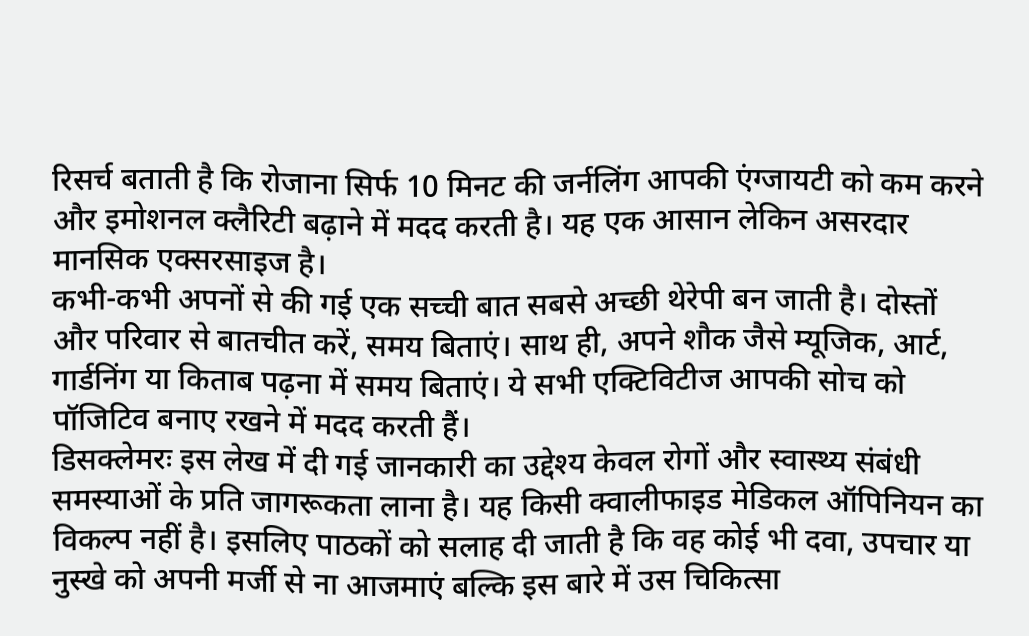रिसर्च बताती है कि रोजाना सिर्फ 10 मिनट की जर्नलिंग आपकी एंग्जायटी को कम करने और इमोशनल क्लैरिटी बढ़ाने में मदद करती है। यह एक आसान लेकिन असरदार मानसिक एक्सरसाइज है।
कभी-कभी अपनों से की गई एक सच्ची बात सबसे अच्छी थेरेपी बन जाती है। दोस्तों और परिवार से बातचीत करें, समय बिताएं। साथ ही, अपने शौक जैसे म्यूजिक, आर्ट, गार्डनिंग या किताब पढ़ना में समय बिताएं। ये सभी एक्टिविटीज आपकी सोच को पॉजिटिव बनाए रखने में मदद करती हैं।
डिसक्लेमरः इस लेख में दी गई जानकारी का उद्देश्य केवल रोगों और स्वास्थ्य संबंधी समस्याओं के प्रति जागरूकता लाना है। यह किसी क्वालीफाइड मेडिकल ऑपिनियन का विकल्प नहीं है। इसलिए पाठकों को सलाह दी जाती है कि वह कोई भी दवा, उपचार या नुस्खे को अपनी मर्जी से ना आजमाएं बल्कि इस बारे में उस चिकित्सा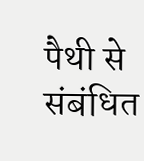पैथी से संबंधित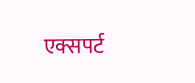एक्सपर्ट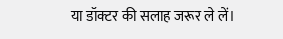या डॉक्टर की सलाह जरूर ले लें।